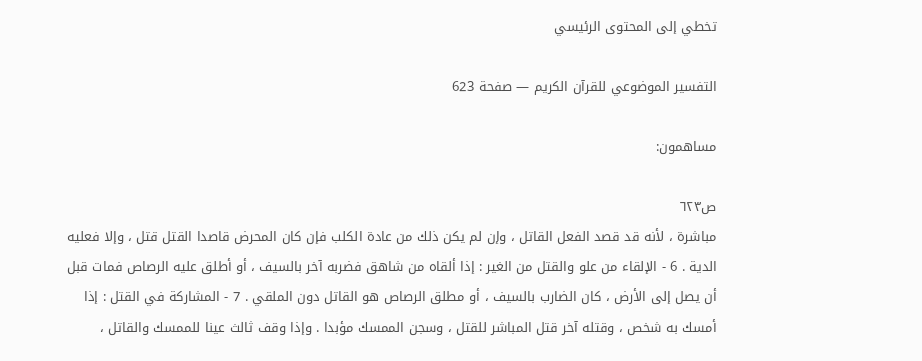تخطي إلى المحتوى الرئيسي

التفسير الموضوعي للقرآن الكريم — صفحة 623

مساهمون:

ص٦٢٣
مباشرة ، لأنه قد قصد الفعل القاتل ، وإن لم يكن ذلك من عادة الكلب فإن كان المحرض قاصدا القتل قتل ، وإلا فعليه الدية . 6 - الإلقاء من علو والقتل من الغير : إذا ألقاه من شاهق فضربه آخر بالسيف ، أو أطلق عليه الرصاص فمات قبل أن يصل إلى الأرض ، كان الضارب بالسيف ، أو مطلق الرصاص هو القاتل دون الملقي . 7 - المشاركة في القتل : إذا أمسك به شخص ، وقتله آخر قتل المباشر للقتل ، وسجن الممسك مؤبدا . وإذا وقف ثالث عينا للممسك والقاتل ،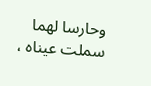وحارسا لهما سملت عيناه ،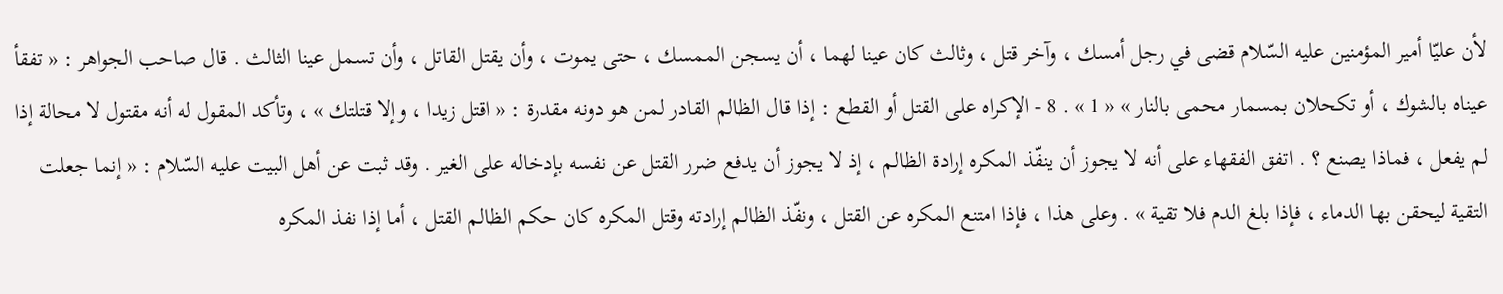لأن عليّا أمير المؤمنين عليه السّلام قضى في رجل أمسك ، وآخر قتل ، وثالث كان عينا لهما ، أن يسجن الممسك ، حتى يموت ، وأن يقتل القاتل ، وأن تسمل عينا الثالث . قال صاحب الجواهر : « تفقأ عيناه بالشوك ، أو تكحلان بمسمار محمى بالنار » « 1 » . 8 - الإكراه على القتل أو القطع : إذا قال الظالم القادر لمن هو دونه مقدرة : « اقتل زيدا ، وإلا قتلتك » ، وتأكد المقول له أنه مقتول لا محالة إذا لم يفعل ، فماذا يصنع ؟ . اتفق الفقهاء على أنه لا يجوز أن ينفّذ المكره إرادة الظالم ، إذ لا يجوز أن يدفع ضرر القتل عن نفسه بإدخاله على الغير . وقد ثبت عن أهل البيت عليه السّلام : « إنما جعلت التقية ليحقن بها الدماء ، فإذا بلغ الدم فلا تقية » . وعلى هذا ، فإذا امتنع المكره عن القتل ، ونفّذ الظالم إرادته وقتل المكره كان حكم الظالم القتل ، أما إذا نفذ المكره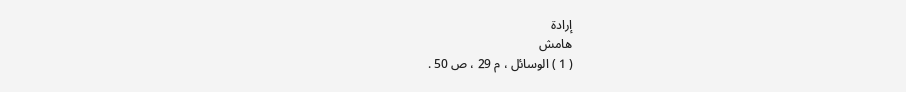إرادة
هامش
( 1 ) الوسائل ، م 29 ، ص 50 .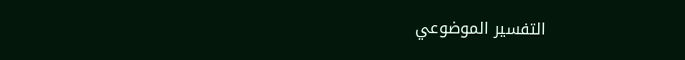التفسير الموضوعي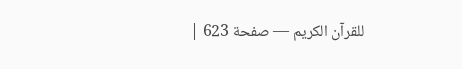للقرآن الكريم — صفحة 623 |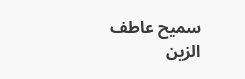سميح عاطف الزين